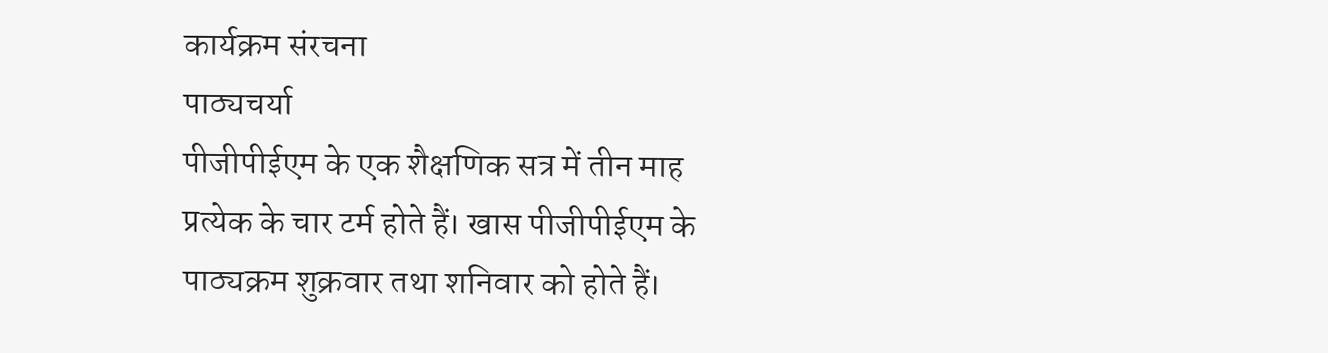कार्यक्रम संरचना
पाठ्यचर्या
पीजीपीईएम के एक शैक्षणिक सत्र में तीन माह प्रत्येक के चार टर्म होते हैं। खास पीजीपीईएम के पाठ्यक्रम शुक्रवार तथा शनिवार को होते हैं।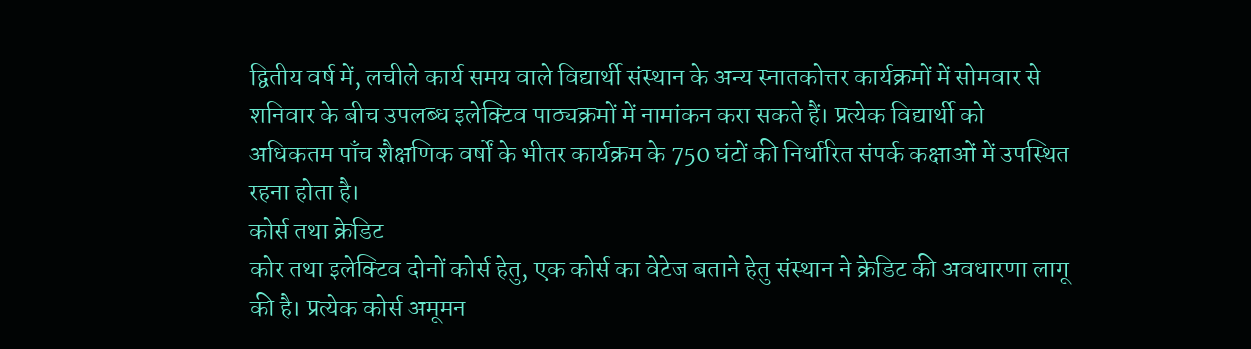द्वितीय वर्ष में, लचीले कार्य समय वाले विद्यार्थी संस्थान के अन्य स्नातकोत्तर कार्यक्रमों में सोमवार से शनिवार के बीच उपलब्ध इलेक्टिव पाठ्यक्रमों में नामांकन करा सकते हैं। प्रत्येक विद्यार्थी को अधिकतम पाँच शैक्षणिक वर्षों के भीतर कार्यक्रम के 750 घंटों की निर्धारित संपर्क कक्षाओं में उपस्थित रहना होता है।
कोर्स तथा क्रेडिट
कोर तथा इलेक्टिव दोनों कोर्स हेतु, एक कोर्स का वेटेज बताने हेतु संस्थान ने क्रेडिट की अवधारणा लागू की है। प्रत्येक कोर्स अमूमन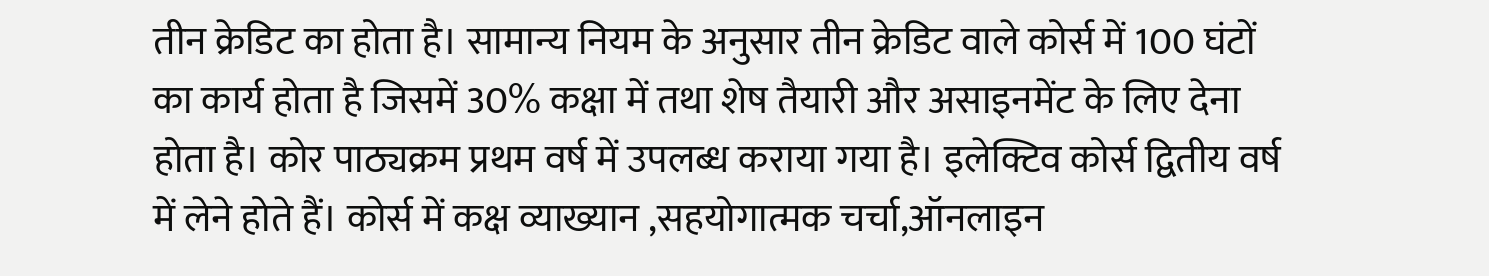तीन क्रेडिट का होता है। सामान्य नियम के अनुसार तीन क्रेडिट वाले कोर्स में 100 घंटों का कार्य होता है जिसमें 30% कक्षा में तथा शेष तैयारी और असाइनमेंट के लिए देना होता है। कोर पाठ्यक्रम प्रथम वर्ष में उपलब्ध कराया गया है। इलेक्टिव कोर्स द्वितीय वर्ष में लेने होते हैं। कोर्स में कक्ष व्याख्यान ,सहयोगात्मक चर्चा,ऑनलाइन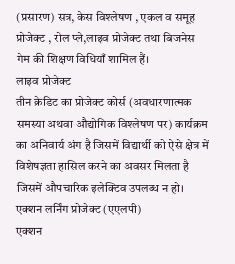(प्रसारण) सत्र, केस विश्लेषण , एकल व समूह प्रोजेक्ट , रोल प्ले,लाइव प्रोजेक्ट तथा बिजनेस गेम की शिक्षण विधियाँ शामिल हैं।
लाइव प्रोजेक्ट
तीन क्रेडिट का प्रोजेक्ट कोर्स (अवधारणात्मक समस्या अथवा औद्योगिक विश्लेषण पर) कार्यक्रम का अनिवार्य अंग है जिसमें विद्यार्थी को ऐसे क्षेत्र में विशेषज्ञता हासिल करने का अवसर मिलता है जिसमें औपचारिक इलेक्टिव उपलब्ध न हो।
एक्शन लर्निंग प्रोजेक्ट (एएलपी)
एक्शन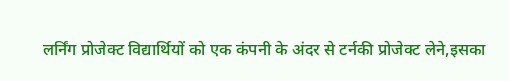लर्निंग प्रोजेक्ट विद्यार्थियों को एक कंपनी के अंदर से टर्नकी प्रोजेक्ट लेने,इसका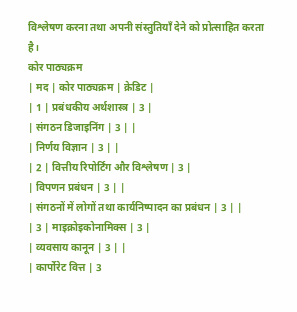विश्लेषण करना तथा अपनी संस्तुतियाँ देने को प्रोत्साहित करता है।
कोर पाठ्यक्रम
| मद | कोर पाठ्यक्रम | क्रेडिट |
| 1 | प्रबंधकीय अर्थशास्त्र | 3 |
| संगठन डिजाइनिंग | 3 | |
| निर्णय विज्ञान | 3 | |
| 2 | वित्तीय रिपोर्टिंग और विश्लेषण | 3 |
| विपणन प्रबंधन | 3 | |
| संगठनों में लोगों तथा कार्यनिष्पादन का प्रबंधन | 3 | |
| 3 | माइक्रोइकोनामिक्स | 3 |
| व्यवसाय कानून | 3 | |
| कार्पोरेट वित्त | 3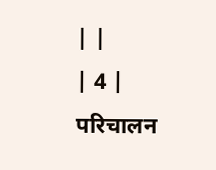| |
| 4 | परिचालन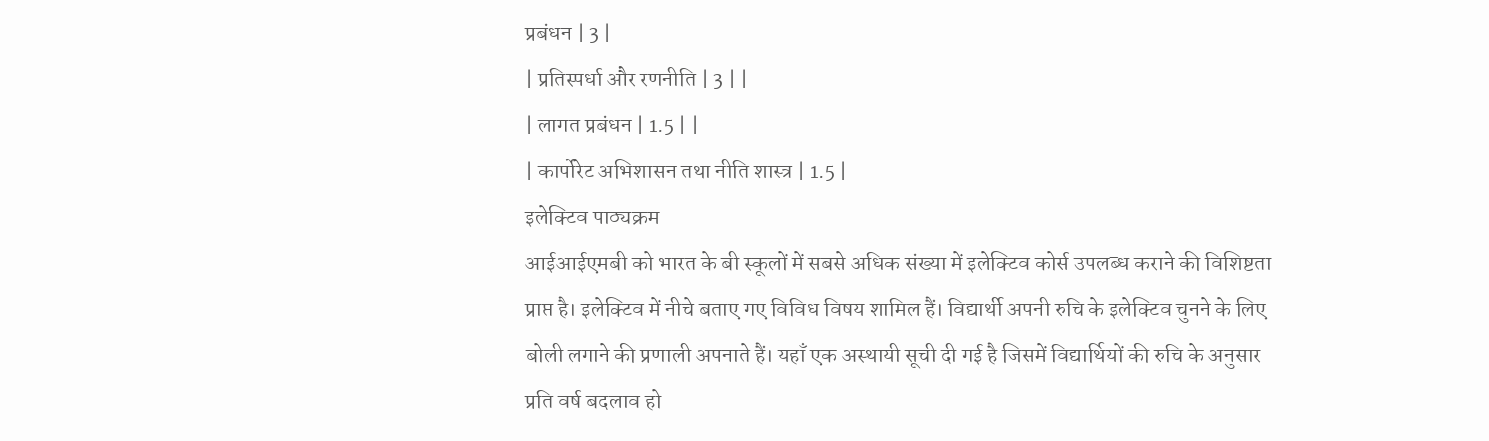प्रबंधन | 3 |
| प्रतिस्पर्धा और रणनीति | 3 | |
| लागत प्रबंधन | 1.5 | |
| कार्पोरेट अभिशासन तथा नीति शास्त्र | 1.5 |
इलेक्टिव पाठ्यक्रम
आईआईएमबी को भारत के बी स्कूलों में सबसे अधिक संख्या में इलेक्टिव कोर्स उपलब्ध कराने की विशिष्टता प्राप्त है। इलेक्टिव में नीचे बताए गए विविध विषय शामिल हैं। विद्यार्थी अपनी रुचि के इलेक्टिव चुनने के लिए बोली लगाने की प्रणाली अपनाते हैं। यहाँ एक अस्थायी सूची दी गई है जिसमें विद्यार्थियों की रुचि के अनुसार प्रति वर्ष बदलाव हो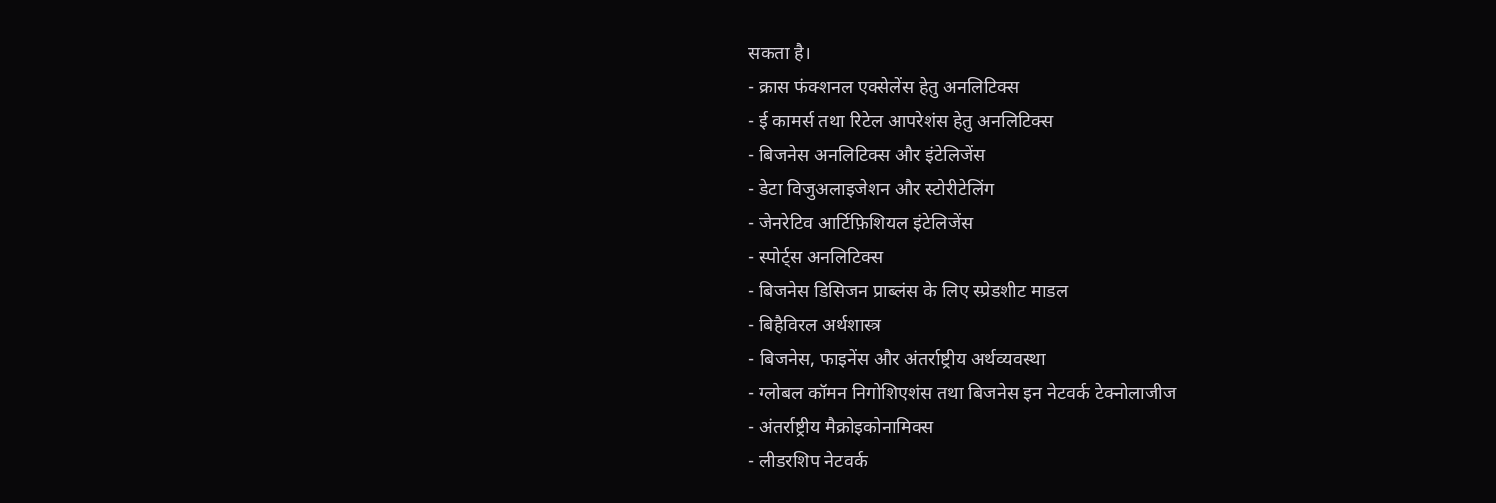सकता है।
- क्रास फंक्शनल एक्सेलेंस हेतु अनलिटिक्स
- ई कामर्स तथा रिटेल आपरेशंस हेतु अनलिटिक्स
- बिजनेस अनलिटिक्स और इंटेलिजेंस
- डेटा विजुअलाइजेशन और स्टोरीटेलिंग
- जेनरेटिव आर्टिफ़िशियल इंटेलिजेंस
- स्पोर्ट्स अनलिटिक्स
- बिजनेस डिसिजन प्राब्लंस के लिए स्प्रेडशीट माडल
- बिहैविरल अर्थशास्त्र
- बिजनेस, फाइनेंस और अंतर्राष्ट्रीय अर्थव्यवस्था
- ग्लोबल कॉमन निगोशिएशंस तथा बिजनेस इन नेटवर्क टेक्नोलाजीज
- अंतर्राष्ट्रीय मैक्रोइकोनामिक्स
- लीडरशिप नेटवर्क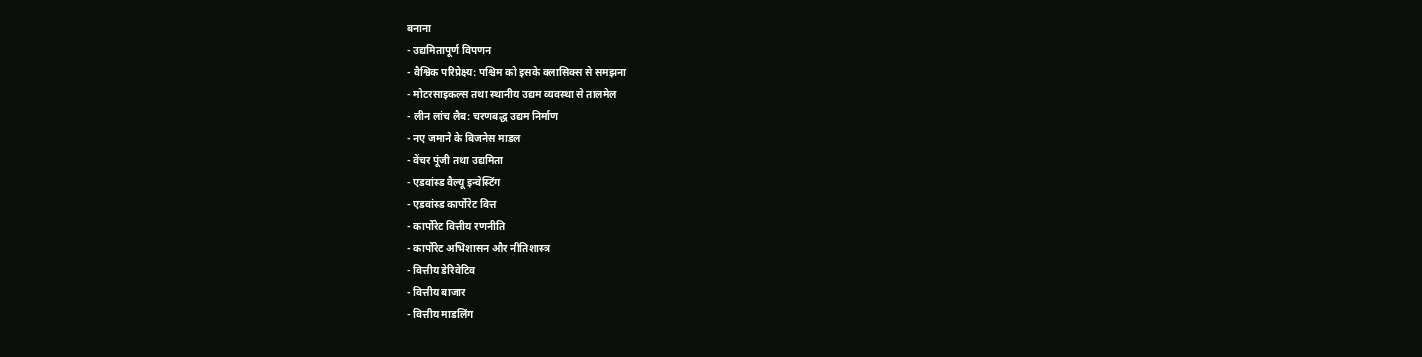बनाना
- उद्यमितापूर्ण विपणन
- वैश्विक परिप्रेक्ष्य: पश्चिम को इसके क्लासिक्स से समझना
- मोटरसाइकल्स तथा स्थानीय उद्यम व्यवस्था से तालमेल
- लीन लांच लैब: चरणबद्ध उद्यम निर्माण
- नए जमाने के बिजनेस माडल
- वेंचर पूंजी तथा उद्यमिता
- एडवांस्ड वैल्यू इन्वेस्टिंग
- एडवांस्ड कार्पोरेट वित्त
- कार्पोरेट वित्तीय रणनीति
- कार्पोरेट अभिशासन और नीतिशास्त्र
- वित्तीय डेरिवेटिव
- वित्तीय बाजार
- वित्तीय माडलिंग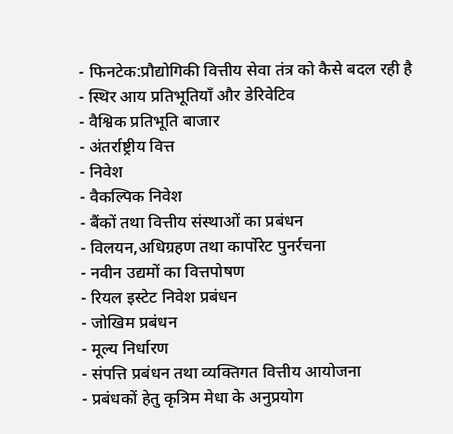- फिनटेक:प्रौद्योगिकी वित्तीय सेवा तंत्र को कैसे बदल रही है
- स्थिर आय प्रतिभूतियाँ और डेरिवेटिव
- वैश्विक प्रतिभूति बाजार
- अंतर्राष्ट्रीय वित्त
- निवेश
- वैकल्पिक निवेश
- बैंकों तथा वित्तीय संस्थाओं का प्रबंधन
- विलयन,अधिग्रहण तथा कार्पोरेट पुनर्रचना
- नवीन उद्यमों का वित्तपोषण
- रियल इस्टेट निवेश प्रबंधन
- जोखिम प्रबंधन
- मूल्य निर्धारण
- संपत्ति प्रबंधन तथा व्यक्तिगत वित्तीय आयोजना
- प्रबंधकों हेतु कृत्रिम मेधा के अनुप्रयोग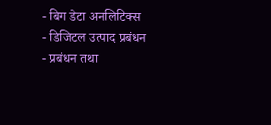- बिग डेटा अनलिटिक्स
- डिजिटल उत्पाद प्रबंधन
- प्रबंधन तथा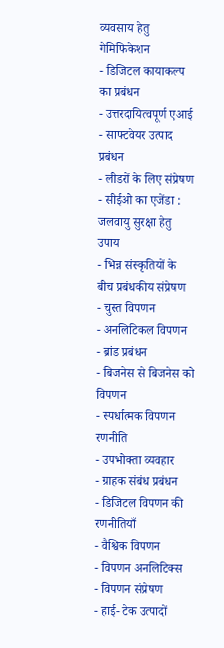व्यवसाय हेतु गेमिफिकेशन
- डिजिटल कायाकल्प का प्रबंधन
- उत्तरदायित्वपूर्ण एआई
- साफ्टवेयर उत्पाद प्रबंधन
- लीडरों के लिए संप्रेषण
- सीईओ का एजेंडा : जलवायु सुरक्षा हेतु उपाय
- भिन्न संस्कृतियों के बीच प्रबंधकीय संप्रेषण
- चुस्त विपणन
- अनलिटिकल विपणन
- ब्रांड प्रबंधन
- बिजनेस से बिजनेस को विपणन
- स्पर्धात्मक विपणन रणनीति
- उपभोक्ता व्यवहार
- ग्राहक संबंध प्रबंधन
- डिजिटल विपणन की रणनीतियाँ
- वैश्विक विपणन
- विपणन अनलिटिक्स
- विपणन संप्रेषण
- हाई- टेक उत्पादों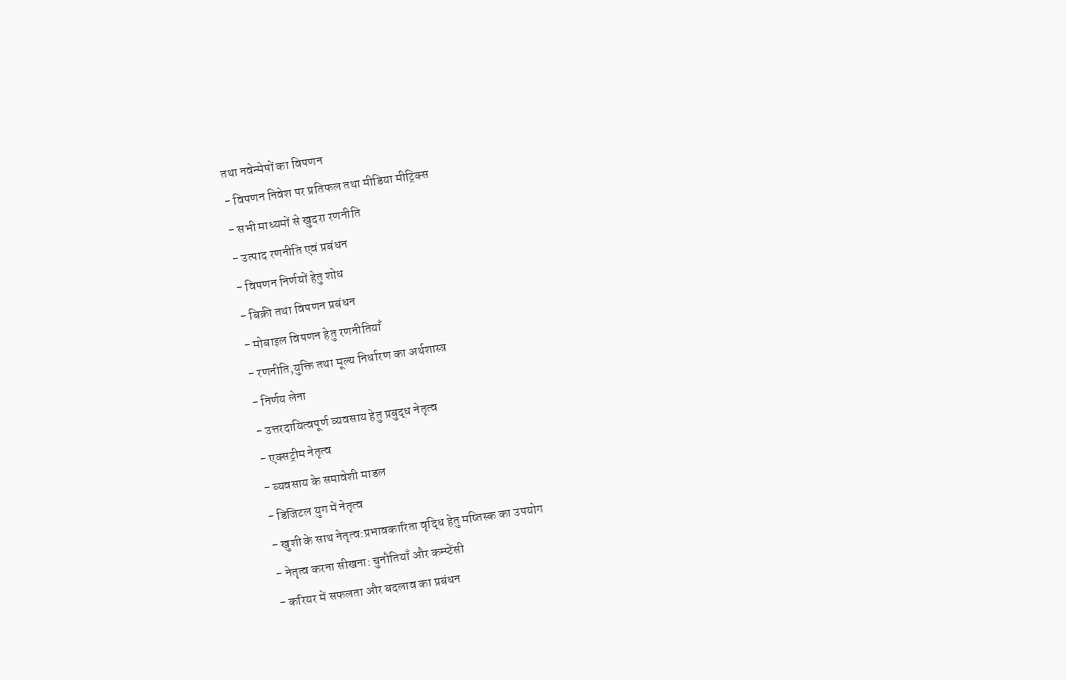तथा नवेन्मेषों का विपणन
- विपणन निवेश पर प्रतिफल तथा मीडिया मीट्रिक्स
- सभी माध्यमों से खुदरा रणनीति
- उत्पाद रणनीति एवं प्रबंधन
- विपणन निर्णयों हेतु शोध
- बिक्री तथा विपणन प्रबंधन
- मोबाइल विपणन हेतु रणनीतियाँ
- रणनीति,युक्ति तथा मूल्य निर्धारण का अर्थशास्त्र
- निर्णय लेना
- उत्तरदायित्वपूर्ण व्यवसाय हेतु प्रबुद्ध नेतृत्व
- एक्सट्रीम नेतृत्व
- व्यवसाय के समावेशी माडल
- डिजिटल युग में नेतृत्व
- खुशी के साथ नेतृत्व:प्रभावकारिता वृद्धि हेतु मष्तिस्क का उपयोग
- नेतृत्व करना सीखना: चुनौतियाँ और कम्प्टेंसी
- करियर में सफलता और बदलाव का प्रबंधन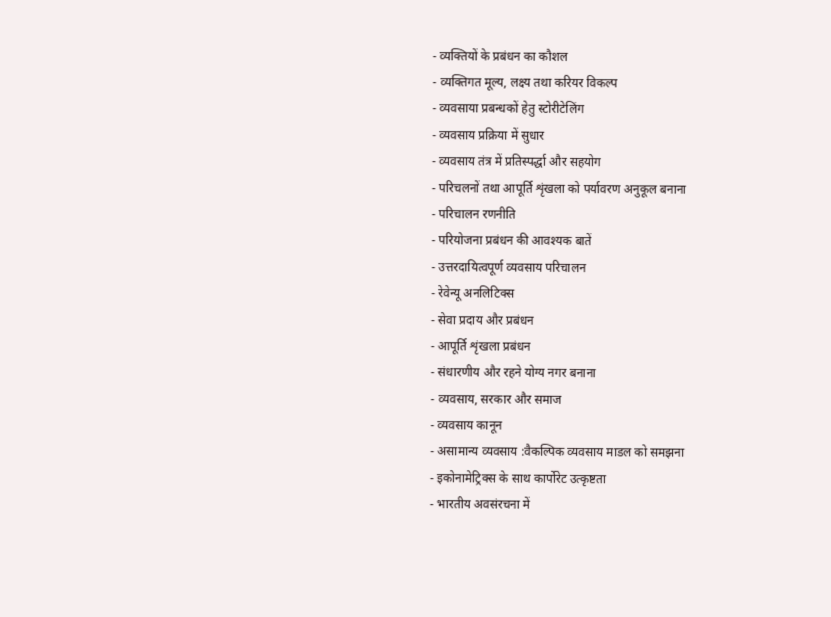- व्यक्तियों के प्रबंधन का कौशल
- व्यक्तिगत मूल्य, लक्ष्य तथा करियर विकल्प
- व्यवसाया प्रबन्धकों हेतु स्टोरीटेलिंग
- व्यवसाय प्रक्रिया में सुधार
- व्यवसाय तंत्र में प्रतिस्पर्द्धा और सहयोग
- परिचलनों तथा आपूर्ति शृंखला को पर्यावरण अनुकूल बनाना
- परिचालन रणनीति
- परियोजना प्रबंधन की आवश्यक बातें
- उत्तरदायित्वपूर्ण व्यवसाय परिचालन
- रेवेन्यू अनलिटिक्स
- सेवा प्रदाय और प्रबंधन
- आपूर्ति शृंखला प्रबंधन
- संधारणीय और रहने योग्य नगर बनाना
- व्यवसाय, सरकार और समाज
- व्यवसाय कानून
- असामान्य व्यवसाय :वैकल्पिक व्यवसाय माडल को समझना
- इकोनामेट्रिक्स के साथ कार्पोरेट उत्कृष्टता
- भारतीय अवसंरचना में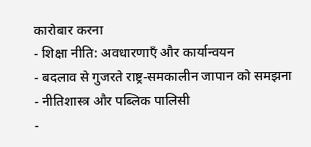कारोबार करना
- शिक्षा नीति: अवधारणाएँ और कार्यान्वयन
- बदलाव से गुजरते राष्ट्र-समकालीन जापान को समझना
- नीतिशास्त्र और पब्लिक पालिसी
-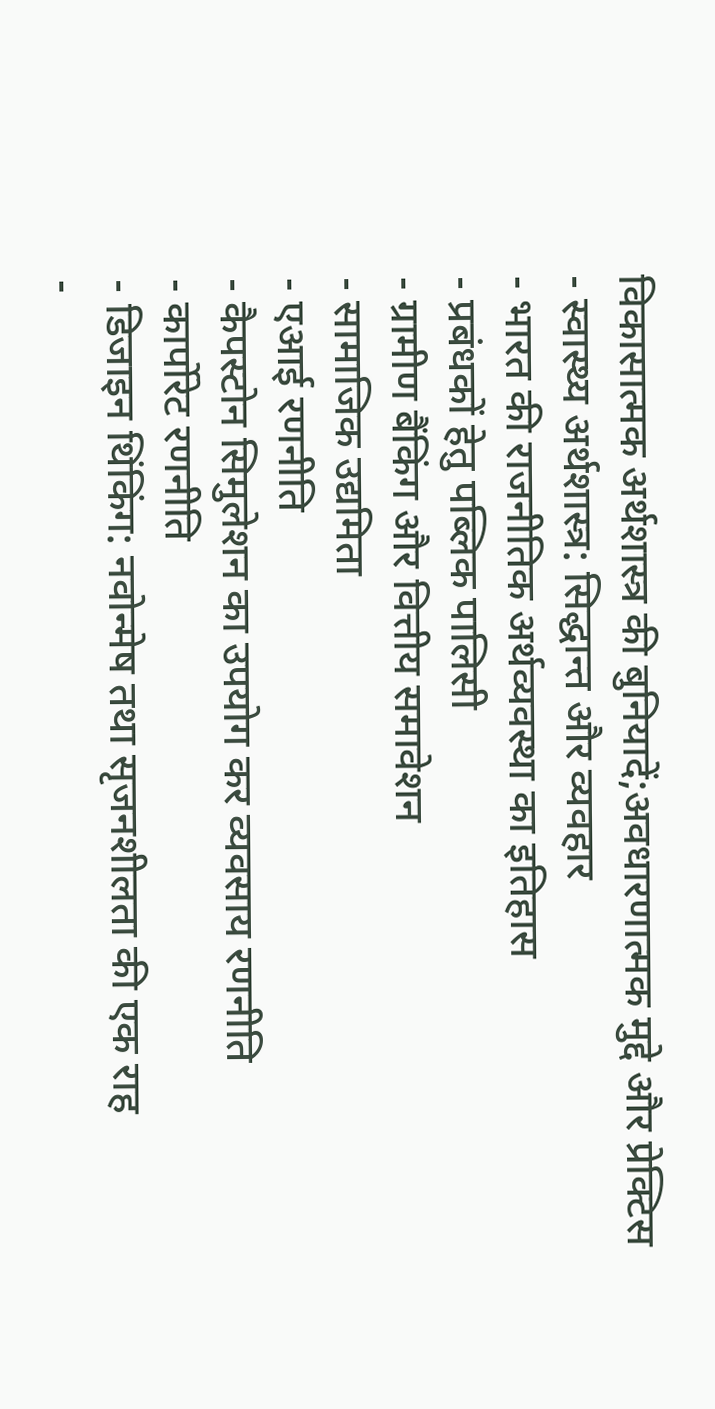विकासात्मक अर्थशास्त्र की बुनियादें;अवधारणात्मक मुद्दे और प्रेक्टिस
- स्वास्थ्य अर्थशास्त्र: सिद्धान्त और व्यवहार
- भारत की राजनीतिक अर्थव्यवस्था का इतिहास
- प्रबंधकों हेतु पब्लिक पालिसी
- ग्रामीण बैंकिंग और वित्तीय समावेशन
- सामाजिक उद्यमिता
- एआई रणनीति
- कैपस्टोन सिमुलेशन का उपयोग कर व्यवसाय रणनीति
- कार्पोरेट रणनीति
- डिजाइन थिंकिंग: नवोन्मेष तथा सृजनशीलता की एक राह
-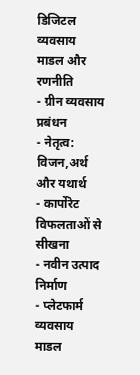डिजिटल व्यवसाय माडल और रणनीति
- ग्रीन व्यवसाय प्रबंधन
- नेतृत्व: विजन,अर्थ और यथार्थ
- कार्पोरेट विफलताओं से सीखना
- नवीन उत्पाद निर्माण
- प्लेटफार्म व्यवसाय माडल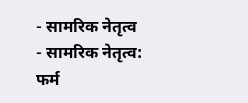- सामरिक नेतृत्व
- सामरिक नेतृत्व: फर्म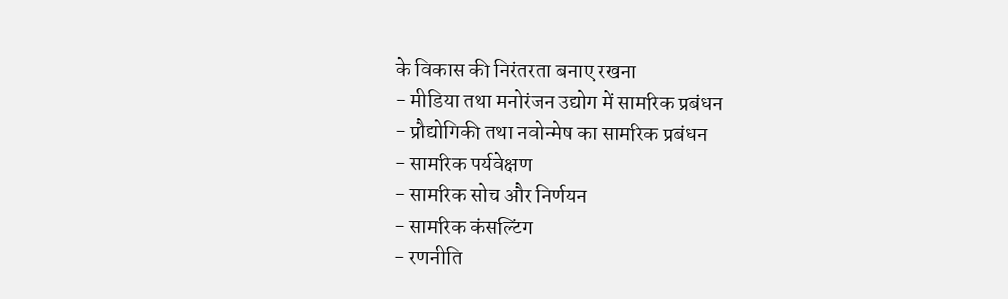के विकास की निरंतरता बनाए रखना
- मीडिया तथा मनोरंजन उद्योग में सामरिक प्रबंधन
- प्रौद्योगिकी तथा नवोन्मेष का सामरिक प्रबंधन
- सामरिक पर्यवेक्षण
- सामरिक सोच और निर्णयन
- सामरिक कंसल्टिंग
- रणनीति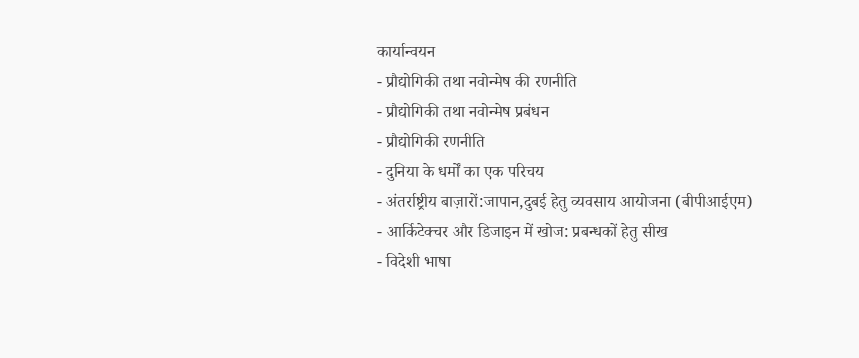कार्यान्वयन
- प्रौद्योगिकी तथा नवोन्मेष की रणनीति
- प्रौद्योगिकी तथा नवोन्मेष प्रबंधन
- प्रौद्योगिकी रणनीति
- दुनिया के धर्मों का एक परिचय
- अंतर्राष्ट्रीय बाज़ारों:जापान,दुबई हेतु व्यवसाय आयोजना (बीपीआईएम)
- आर्किटेक्चर और डिजाइन में खोज: प्रबन्धकों हेतु सीख
- विदेशी भाषा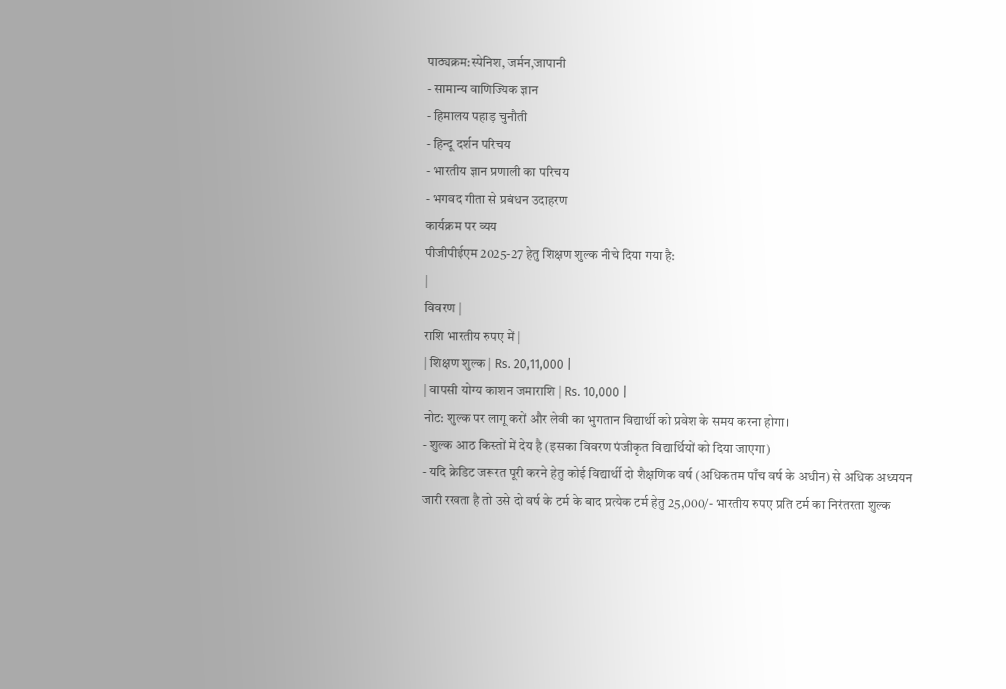पाठ्यक्रम:स्पेनिश, जर्मन,जापानी
- सामान्य वाणिज्यिक ज्ञान
- हिमालय पहाड़ चुनौती
- हिन्दू दर्शन परिचय
- भारतीय ज्ञान प्रणाली का परिचय
- भगवद गीता से प्रबंधन उदाहरण
कार्यक्रम पर व्यय
पीजीपीईएम 2025-27 हेतु शिक्षण शुल्क नीचे दिया गया है:
|
विवरण |
राशि भारतीय रुपए में |
| शिक्षण शुल्क | Rs. 20,11,000 |
| वापसी योग्य काशन जमाराशि | Rs. 10,000 |
नोट: शुल्क पर लागू करों और लेवी का भुगतान विद्यार्थी को प्रवेश के समय करना होगा।
- शुल्क आठ किस्तों में देय है (इसका विवरण पंजीकृत विद्यार्थियों को दिया जाएगा)
- यदि क्रेडिट जरूरत पूरी करने हेतु कोई विद्यार्थी दो शैक्षणिक वर्ष (अधिकतम पाँच वर्ष के अधीन) से अधिक अध्ययन जारी रखता है तो उसे दो वर्ष के टर्म के बाद प्रत्येक टर्म हेतु 25,000/- भारतीय रुपए प्रति टर्म का निरंतरता शुल्क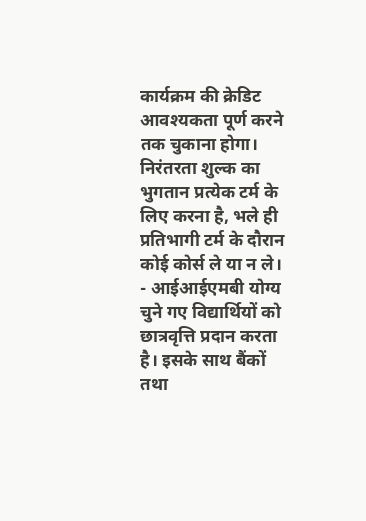कार्यक्रम की क्रेडिट आवश्यकता पूर्ण करने तक चुकाना होगा। निरंतरता शुल्क का भुगतान प्रत्येक टर्म के लिए करना है, भले ही प्रतिभागी टर्म के दौरान कोई कोर्स ले या न ले।
- आईआईएमबी योग्य चुने गए विद्यार्थियों को छात्रवृत्ति प्रदान करता है। इसके साथ बैंकों तथा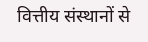वित्तीय संस्थानों से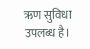ऋण सुविधा उपलब्ध है।